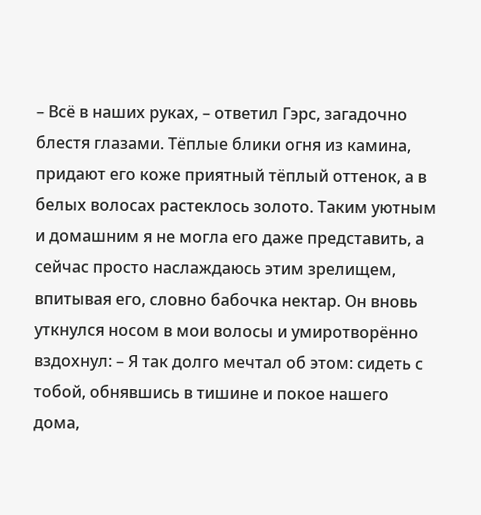– Всё в наших руках, – ответил Гэрс, загадочно блестя глазами. Тёплые блики огня из камина, придают его коже приятный тёплый оттенок, а в белых волосах растеклось золото. Таким уютным и домашним я не могла его даже представить, а сейчас просто наслаждаюсь этим зрелищем, впитывая его, словно бабочка нектар. Он вновь уткнулся носом в мои волосы и умиротворённо вздохнул: – Я так долго мечтал об этом: сидеть с тобой, обнявшись в тишине и покое нашего дома,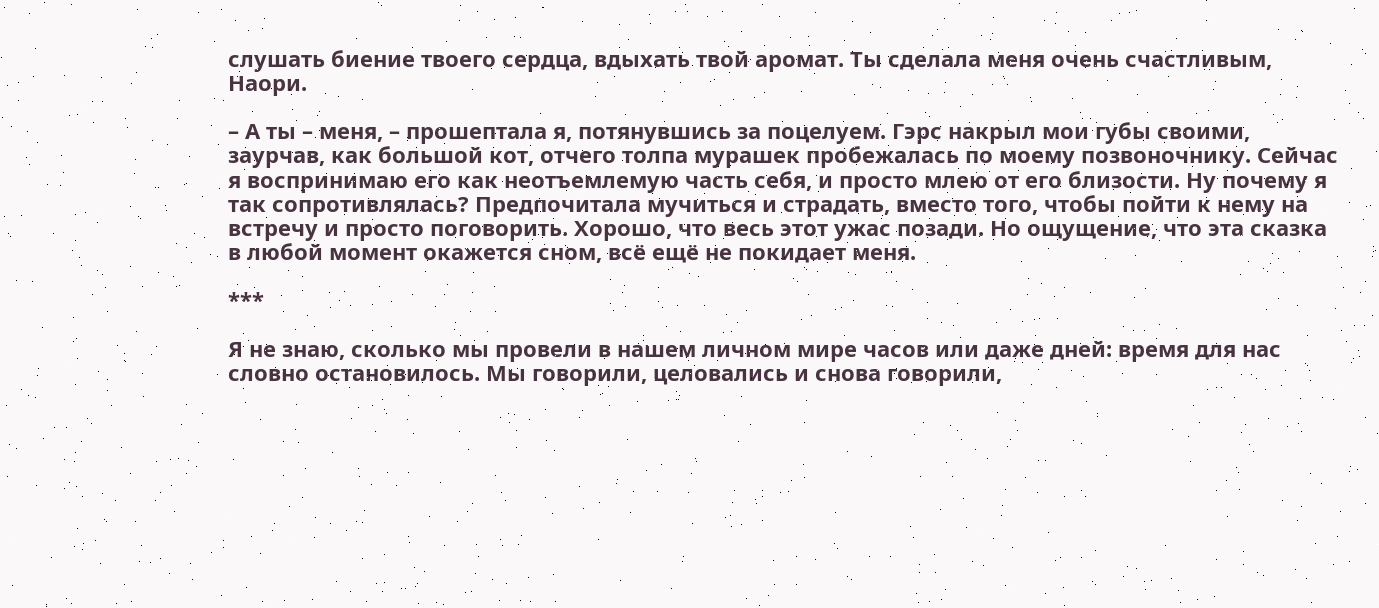слушать биение твоего сердца, вдыхать твой аромат. Ты сделала меня очень счастливым, Наори.

– А ты – меня, – прошептала я, потянувшись за поцелуем. Гэрс накрыл мои губы своими, заурчав, как большой кот, отчего толпа мурашек пробежалась по моему позвоночнику. Сейчас я воспринимаю его как неотъемлемую часть себя, и просто млею от его близости. Ну почему я так сопротивлялась? Предпочитала мучиться и страдать, вместо того, чтобы пойти к нему на встречу и просто поговорить. Хорошо, что весь этот ужас позади. Но ощущение, что эта сказка в любой момент окажется сном, всё ещё не покидает меня.

***

Я не знаю, сколько мы провели в нашем личном мире часов или даже дней: время для нас словно остановилось. Мы говорили, целовались и снова говорили,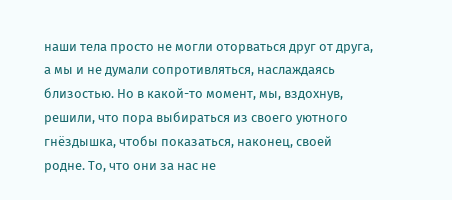наши тела просто не могли оторваться друг от друга, а мы и не думали сопротивляться, наслаждаясь близостью. Но в какой-то момент, мы, вздохнув, решили, что пора выбираться из своего уютного гнёздышка, чтобы показаться, наконец, своей родне. То, что они за нас не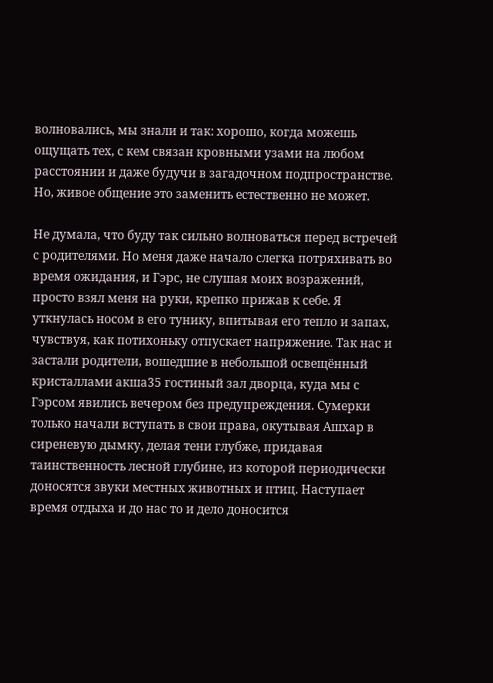волновались, мы знали и так: хорошо, когда можешь ощущать тех, с кем связан кровными узами на любом расстоянии и даже будучи в загадочном подпространстве. Но, живое общение это заменить естественно не может.

Не думала, что буду так сильно волноваться перед встречей с родителями. Но меня даже начало слегка потряхивать во время ожидания, и Гэрс, не слушая моих возражений, просто взял меня на руки, крепко прижав к себе. Я уткнулась носом в его тунику, впитывая его тепло и запах, чувствуя, как потихоньку отпускает напряжение. Так нас и застали родители, вошедшие в небольшой освещённый кристаллами акша35 гостиный зал дворца, куда мы с Гэрсом явились вечером без предупреждения. Сумерки только начали вступать в свои права, окутывая Ашхар в сиреневую дымку, делая тени глубже, придавая таинственность лесной глубине, из которой периодически доносятся звуки местных животных и птиц. Наступает время отдыха и до нас то и дело доносится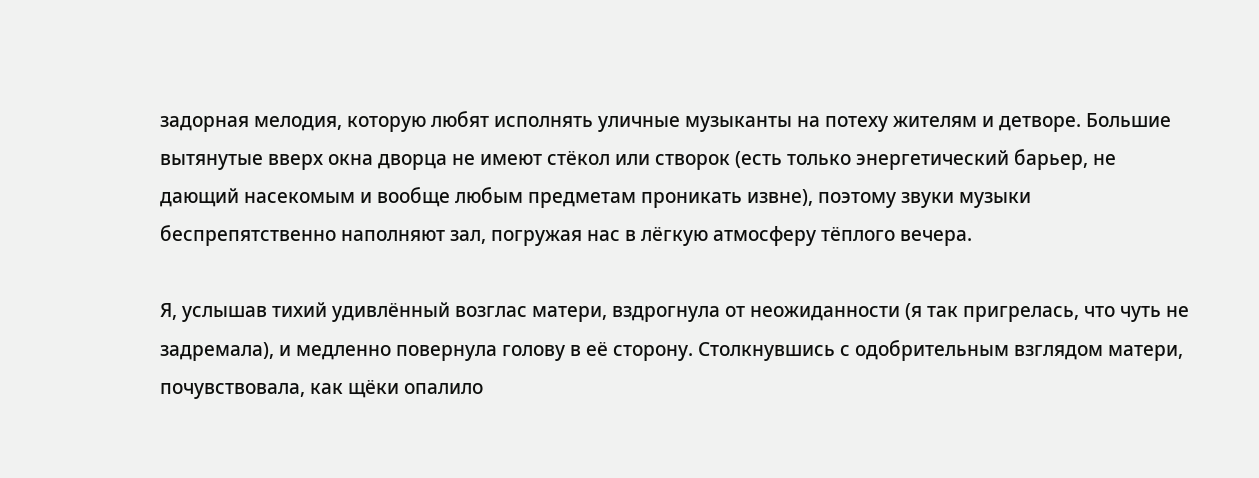задорная мелодия, которую любят исполнять уличные музыканты на потеху жителям и детворе. Большие вытянутые вверх окна дворца не имеют стёкол или створок (есть только энергетический барьер, не дающий насекомым и вообще любым предметам проникать извне), поэтому звуки музыки беспрепятственно наполняют зал, погружая нас в лёгкую атмосферу тёплого вечера.

Я, услышав тихий удивлённый возглас матери, вздрогнула от неожиданности (я так пригрелась, что чуть не задремала), и медленно повернула голову в её сторону. Столкнувшись с одобрительным взглядом матери, почувствовала, как щёки опалило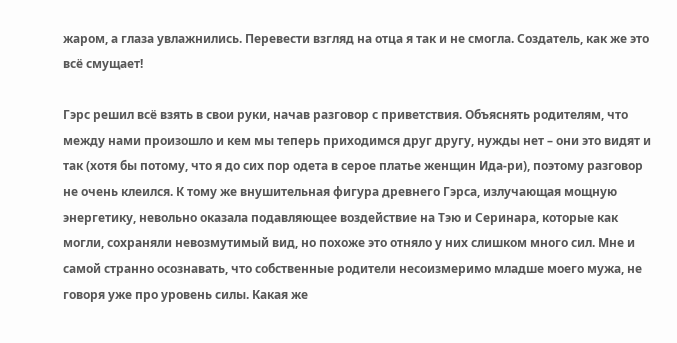жаром, а глаза увлажнились. Перевести взгляд на отца я так и не смогла. Создатель, как же это всё смущает!

Гэрс решил всё взять в свои руки, начав разговор с приветствия. Объяснять родителям, что между нами произошло и кем мы теперь приходимся друг другу, нужды нет – они это видят и так (хотя бы потому, что я до сих пор одета в серое платье женщин Ида-ри), поэтому разговор не очень клеился. К тому же внушительная фигура древнего Гэрса, излучающая мощную энергетику, невольно оказала подавляющее воздействие на Тэю и Серинара, которые как могли, сохраняли невозмутимый вид, но похоже это отняло у них слишком много сил. Мне и самой странно осознавать, что собственные родители несоизмеримо младше моего мужа, не говоря уже про уровень силы. Какая же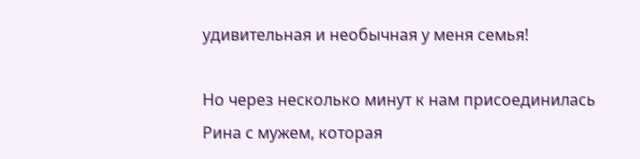удивительная и необычная у меня семья!

Но через несколько минут к нам присоединилась Рина с мужем, которая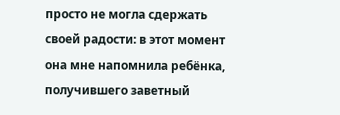просто не могла сдержать своей радости: в этот момент она мне напомнила ребёнка, получившего заветный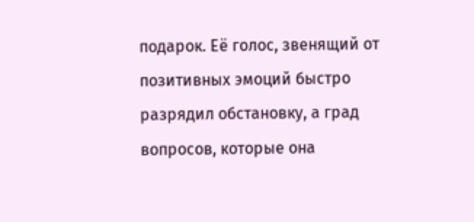подарок. Её голос, звенящий от позитивных эмоций быстро разрядил обстановку, а град вопросов, которые она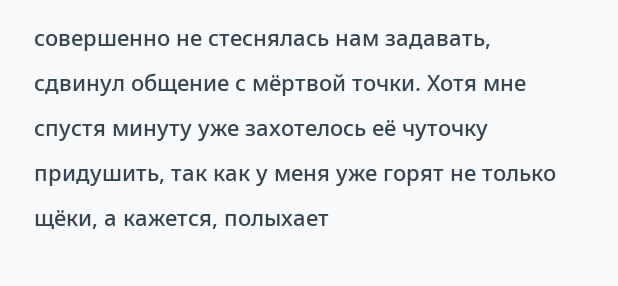совершенно не стеснялась нам задавать, сдвинул общение с мёртвой точки. Хотя мне спустя минуту уже захотелось её чуточку придушить, так как у меня уже горят не только щёки, а кажется, полыхает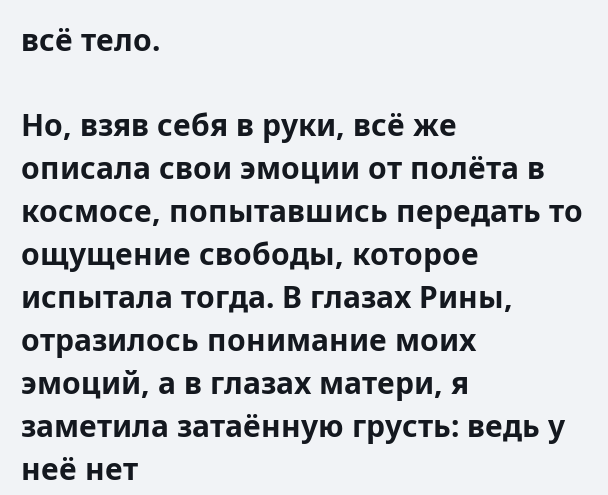всё тело.

Но, взяв себя в руки, всё же описала свои эмоции от полёта в космосе, попытавшись передать то ощущение свободы, которое испытала тогда. В глазах Рины, отразилось понимание моих эмоций, а в глазах матери, я заметила затаённую грусть: ведь у неё нет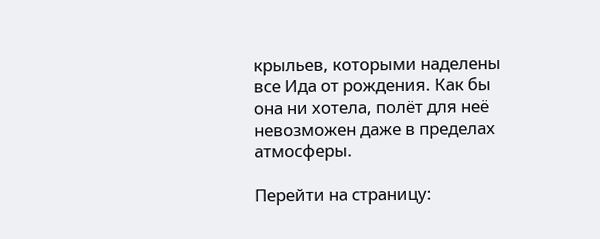крыльев, которыми наделены все Ида от рождения. Как бы она ни хотела, полёт для неё невозможен даже в пределах атмосферы.

Перейти на страницу: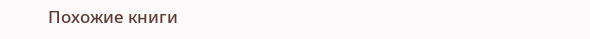Похожие книги